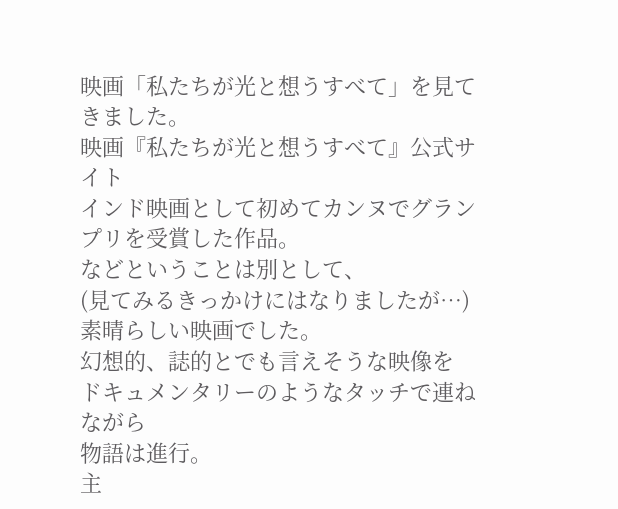映画「私たちが光と想うすべて」を見てきました。
映画『私たちが光と想うすべて』公式サイト
インド映画として初めてカンヌでグランプリを受賞した作品。
などということは別として、
(見てみるきっかけにはなりましたが…)
素晴らしい映画でした。
幻想的、誌的とでも言えそうな映像を
ドキュメンタリーのようなタッチで連ねながら
物語は進行。
主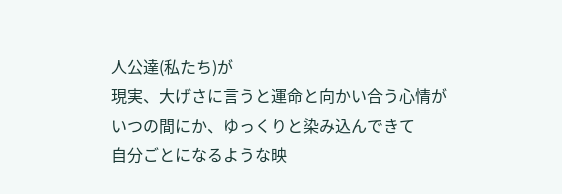人公達(私たち)が
現実、大げさに言うと運命と向かい合う心情が
いつの間にか、ゆっくりと染み込んできて
自分ごとになるような映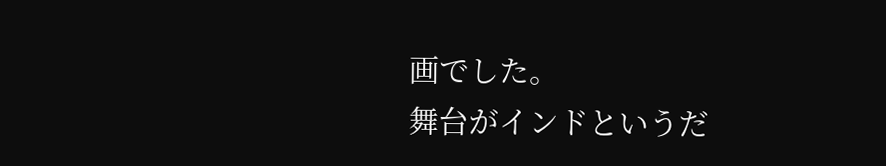画でした。
舞台がインドというだ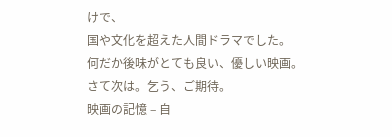けで、
国や文化を超えた人間ドラマでした。
何だか後味がとても良い、優しい映画。
さて次は。乞う、ご期待。
映画の記憶 – 自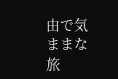由で気ままな旅